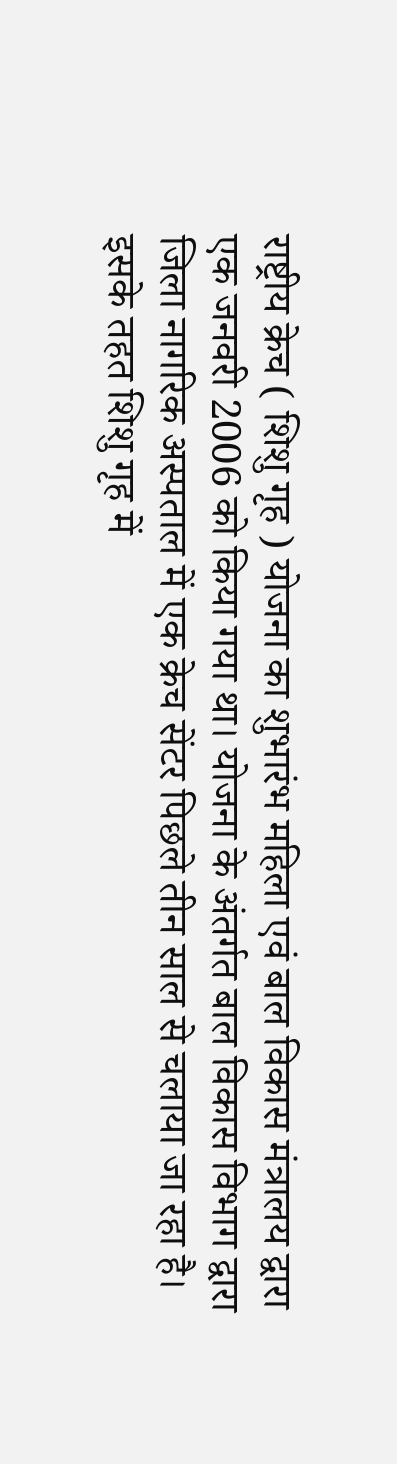राष्ट्रीय क्रेच ( शिशु गृह ) योजना का शुभारंभ महिला एवं बाल विकास मंत्रालय द्वारा एक जनवरी 2006 को किया गया था। योजना के अंतर्गत बाल विकास विभाग द्वारा जिला नागरिक अस्पताल में एक क्रेच सेंटर पिछले तीन साल से चलाया जा रहा है। इसके तहत शिशु गृह में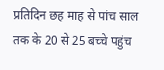प्रतिदिन छह माह से पांच साल तक के 20 से 25 बच्चे पहुंच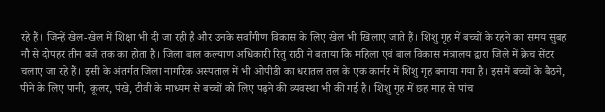रहे हैं। जिन्हें खेल-खेल में शिक्षा भी दी जा रही है और उनके सर्वांगीण विकास के लिए खेल भी खिलाए जाते हैं। शिशु गृह में बच्चों के रहने का समय सुबह नौ से दोपहर तीन बजे तक का होता है। जिला बाल कल्याण अधिकारी रितु राठी ने बताया कि महिला एवं बाल विकास मंत्रालय द्वारा जिले में क्रेच सेंटर चलाए जा रहे हैं। इसी के अंतर्गत जिला नागरिक अस्पताल में भी ओपीडी का धरातल तल के एक कार्नर में शिशु गृह बनाया गया है। इसमें बच्चों के बैठने, पीने के लिए पानी, कूलर, पंखे, टीवी के माध्यम से बच्चों को लिए पढ़ने की व्यवस्था भी की गई है। शिशु गृह में छह माह से पांच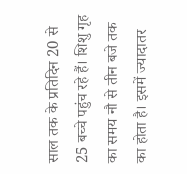साल तक के प्रतिदिन 20 से 25 बच्चे पहुंच रहे हैं। शिशु गृह का समय नौ से तीन बजे तक का होता है। इसमें ज्यादातर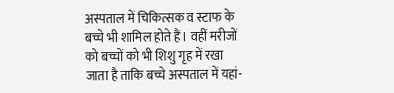अस्पताल में चिकित्सक व स्टाफ के बच्चे भी शामिल होते हैं। वहीं मरीजों को बच्चों को भी शिशु गृह में रखा जाता है ताकि बच्चे अस्पताल में यहां-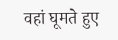वहां घूमते हुए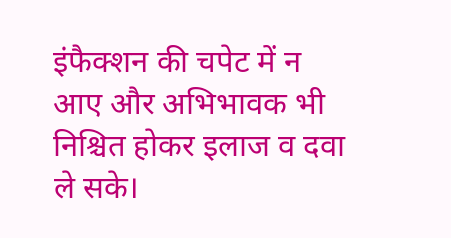इंफैक्शन की चपेट में न आए और अभिभावक भी निश्चित होकर इलाज व दवा ले सके।